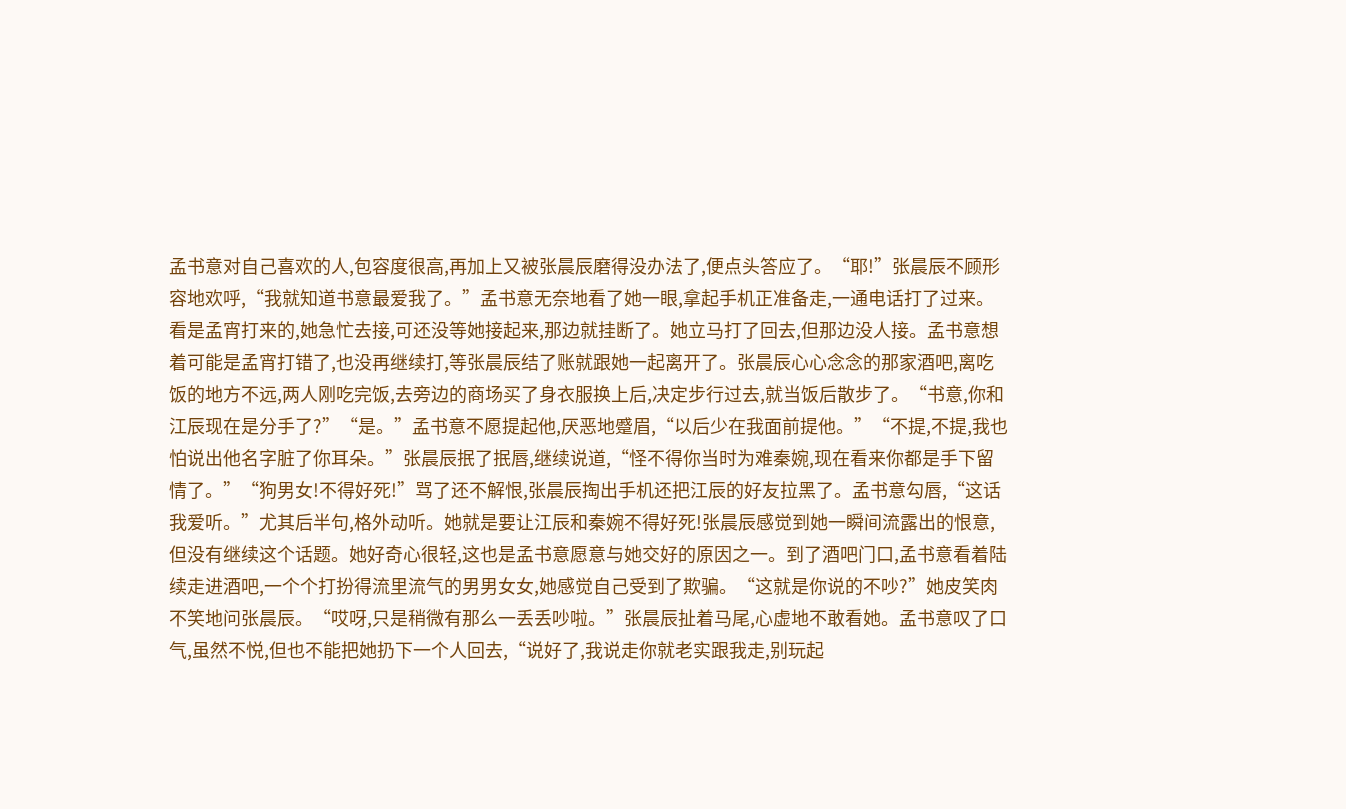孟书意对自己喜欢的人,包容度很高,再加上又被张晨辰磨得没办法了,便点头答应了。“耶!”张晨辰不顾形容地欢呼,“我就知道书意最爱我了。”孟书意无奈地看了她一眼,拿起手机正准备走,一通电话打了过来。看是孟宵打来的,她急忙去接,可还没等她接起来,那边就挂断了。她立马打了回去,但那边没人接。孟书意想着可能是孟宵打错了,也没再继续打,等张晨辰结了账就跟她一起离开了。张晨辰心心念念的那家酒吧,离吃饭的地方不远,两人刚吃完饭,去旁边的商场买了身衣服换上后,决定步行过去,就当饭后散步了。“书意,你和江辰现在是分手了?”“是。”孟书意不愿提起他,厌恶地蹙眉,“以后少在我面前提他。”“不提,不提,我也怕说出他名字脏了你耳朵。”张晨辰抿了抿唇,继续说道,“怪不得你当时为难秦婉,现在看来你都是手下留情了。”“狗男女!不得好死!”骂了还不解恨,张晨辰掏出手机还把江辰的好友拉黑了。孟书意勾唇,“这话我爱听。”尤其后半句,格外动听。她就是要让江辰和秦婉不得好死!张晨辰感觉到她一瞬间流露出的恨意,但没有继续这个话题。她好奇心很轻,这也是孟书意愿意与她交好的原因之一。到了酒吧门口,孟书意看着陆续走进酒吧,一个个打扮得流里流气的男男女女,她感觉自己受到了欺骗。“这就是你说的不吵?”她皮笑肉不笑地问张晨辰。“哎呀,只是稍微有那么一丢丢吵啦。”张晨辰扯着马尾,心虚地不敢看她。孟书意叹了口气,虽然不悦,但也不能把她扔下一个人回去,“说好了,我说走你就老实跟我走,别玩起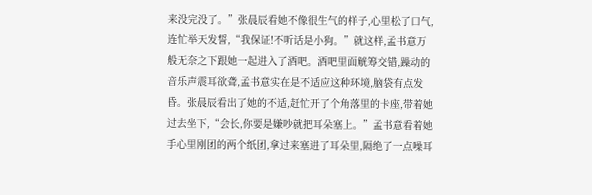来没完没了。”张晨辰看她不像很生气的样子,心里松了口气,连忙举天发誓,“我保证!不听话是小狗。”就这样,孟书意万般无奈之下跟她一起进入了酒吧。酒吧里面觥筹交错,躁动的音乐声震耳欲聋,孟书意实在是不适应这种环境,脑袋有点发昏。张晨辰看出了她的不适,赶忙开了个角落里的卡座,带着她过去坐下,“会长,你要是嫌吵就把耳朵塞上。”孟书意看着她手心里刚团的两个纸团,拿过来塞进了耳朵里,隔绝了一点噪耳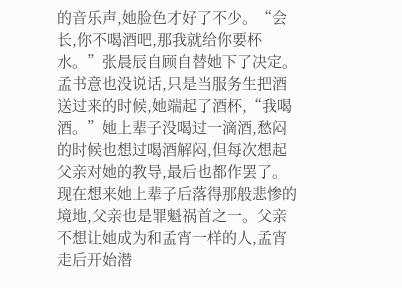的音乐声,她脸色才好了不少。“会长,你不喝酒吧,那我就给你要杯水。”张晨辰自顾自替她下了决定。孟书意也没说话,只是当服务生把酒送过来的时候,她端起了酒杯,“我喝酒。”她上辈子没喝过一滴酒,愁闷的时候也想过喝酒解闷,但每次想起父亲对她的教导,最后也都作罢了。现在想来她上辈子后落得那般悲惨的境地,父亲也是罪魁祸首之一。父亲不想让她成为和孟宵一样的人,孟宵走后开始潜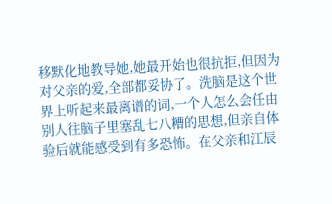移默化地教导她,她最开始也很抗拒,但因为对父亲的爱,全部都妥协了。洗脑是这个世界上听起来最离谱的词,一个人怎么会任由别人往脑子里塞乱七八糟的思想,但亲自体验后就能感受到有多恐怖。在父亲和江辰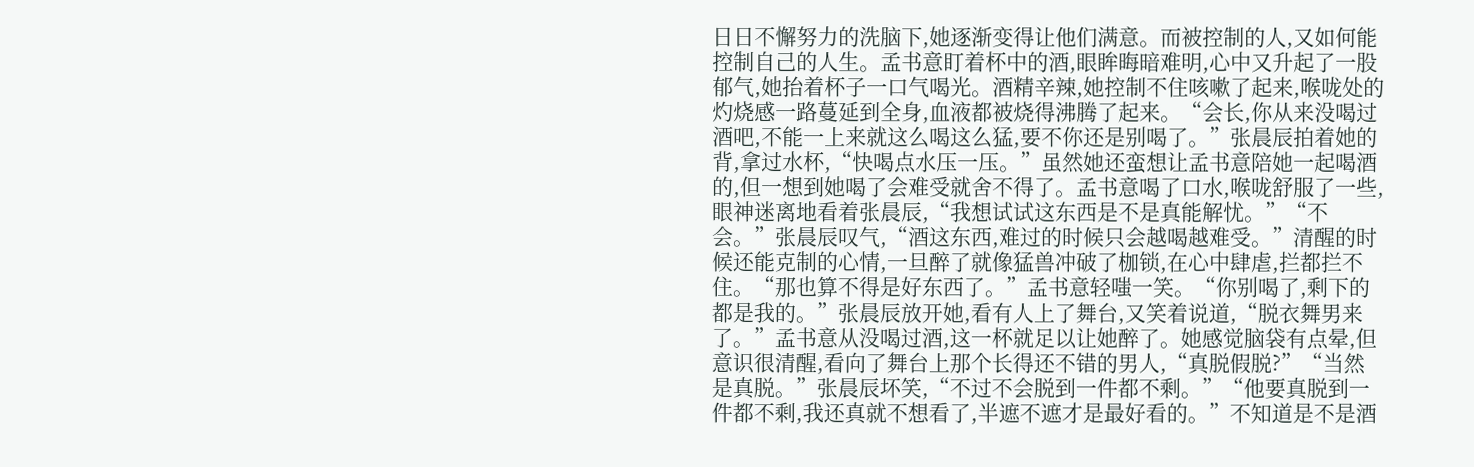日日不懈努力的洗脑下,她逐渐变得让他们满意。而被控制的人,又如何能控制自己的人生。孟书意盯着杯中的酒,眼眸晦暗难明,心中又升起了一股郁气,她抬着杯子一口气喝光。酒精辛辣,她控制不住咳嗽了起来,喉咙处的灼烧感一路蔓延到全身,血液都被烧得沸腾了起来。“会长,你从来没喝过酒吧,不能一上来就这么喝这么猛,要不你还是别喝了。”张晨辰拍着她的背,拿过水杯,“快喝点水压一压。”虽然她还蛮想让孟书意陪她一起喝酒的,但一想到她喝了会难受就舍不得了。孟书意喝了口水,喉咙舒服了一些,眼神迷离地看着张晨辰,“我想试试这东西是不是真能解忧。”“不会。”张晨辰叹气,“酒这东西,难过的时候只会越喝越难受。”清醒的时候还能克制的心情,一旦醉了就像猛兽冲破了枷锁,在心中肆虐,拦都拦不住。“那也算不得是好东西了。”孟书意轻嗤一笑。“你别喝了,剩下的都是我的。”张晨辰放开她,看有人上了舞台,又笑着说道,“脱衣舞男来了。”孟书意从没喝过酒,这一杯就足以让她醉了。她感觉脑袋有点晕,但意识很清醒,看向了舞台上那个长得还不错的男人,“真脱假脱?”“当然是真脱。”张晨辰坏笑,“不过不会脱到一件都不剩。”“他要真脱到一件都不剩,我还真就不想看了,半遮不遮才是最好看的。”不知道是不是酒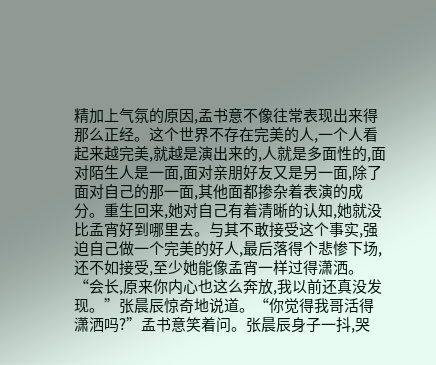精加上气氛的原因,孟书意不像往常表现出来得那么正经。这个世界不存在完美的人,一个人看起来越完美,就越是演出来的,人就是多面性的,面对陌生人是一面,面对亲朋好友又是另一面,除了面对自己的那一面,其他面都掺杂着表演的成分。重生回来,她对自己有着清晰的认知,她就没比孟宵好到哪里去。与其不敢接受这个事实,强迫自己做一个完美的好人,最后落得个悲惨下场,还不如接受,至少她能像孟宵一样过得潇洒。“会长,原来你内心也这么奔放,我以前还真没发现。”张晨辰惊奇地说道。“你觉得我哥活得潇洒吗?”孟书意笑着问。张晨辰身子一抖,哭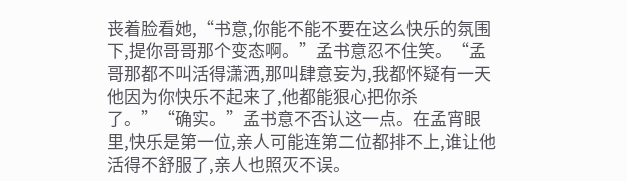丧着脸看她,“书意,你能不能不要在这么快乐的氛围下,提你哥哥那个变态啊。”孟书意忍不住笑。“孟哥那都不叫活得潇洒,那叫肆意妄为,我都怀疑有一天他因为你快乐不起来了,他都能狠心把你杀了。”“确实。”孟书意不否认这一点。在孟宵眼里,快乐是第一位,亲人可能连第二位都排不上,谁让他活得不舒服了,亲人也照灭不误。